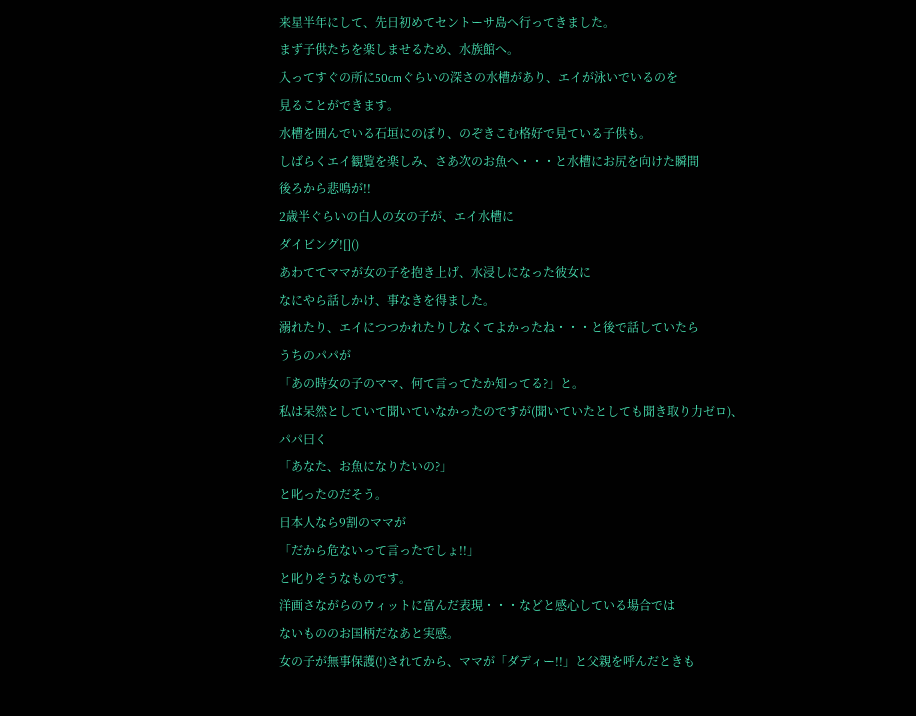来星半年にして、先日初めてセントーサ島へ行ってきました。
まず子供たちを楽しませるため、水族館へ。
入ってすぐの所に50cmぐらいの深さの水槽があり、エイが泳いでいるのを
見ることができます。
水槽を囲んでいる石垣にのぼり、のぞきこむ格好で見ている子供も。
しばらくエイ観覧を楽しみ、さあ次のお魚へ・・・と水槽にお尻を向けた瞬間
後ろから悲鳴が!!
2歳半ぐらいの白人の女の子が、エイ水槽に
ダイビング![]()
あわててママが女の子を抱き上げ、水浸しになった彼女に
なにやら話しかけ、事なきを得ました。
溺れたり、エイにつつかれたりしなくてよかったね・・・と後で話していたら
うちのパパが
「あの時女の子のママ、何て言ってたか知ってる?」と。
私は呆然としていて聞いていなかったのですが(聞いていたとしても聞き取り力ゼロ)、
パパ曰く
「あなた、お魚になりたいの?」
と叱ったのだそう。
日本人なら9割のママが
「だから危ないって言ったでしょ!!」
と叱りそうなものです。
洋画さながらのウィットに富んだ表現・・・などと感心している場合では
ないもののお国柄だなあと実感。
女の子が無事保護(!)されてから、ママが「ダディー!!」と父親を呼んだときも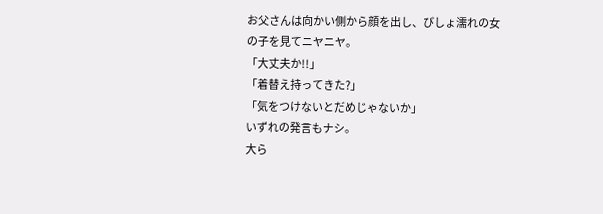お父さんは向かい側から顔を出し、びしょ濡れの女の子を見てニヤニヤ。
「大丈夫か!!」
「着替え持ってきた?」
「気をつけないとだめじゃないか」
いずれの発言もナシ。
大ら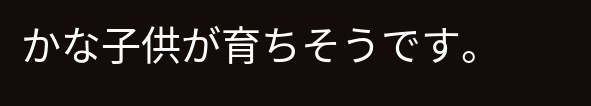かな子供が育ちそうです。